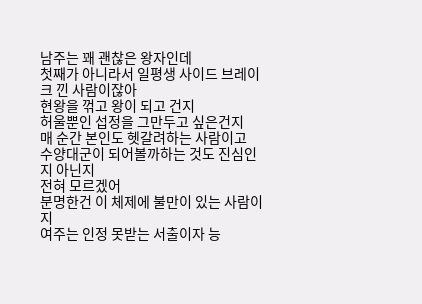남주는 꽤 괜찮은 왕자인데
첫째가 아니라서 일평생 사이드 브레이크 낀 사람이잖아
현왕을 꺾고 왕이 되고 건지
허울뿐인 섭정을 그만두고 싶은건지
매 순간 본인도 헷갈려하는 사람이고
수양대군이 되어볼까하는 것도 진심인지 아닌지
전혀 모르겠어
분명한건 이 체제에 불만이 있는 사람이지
여주는 인정 못받는 서출이자 능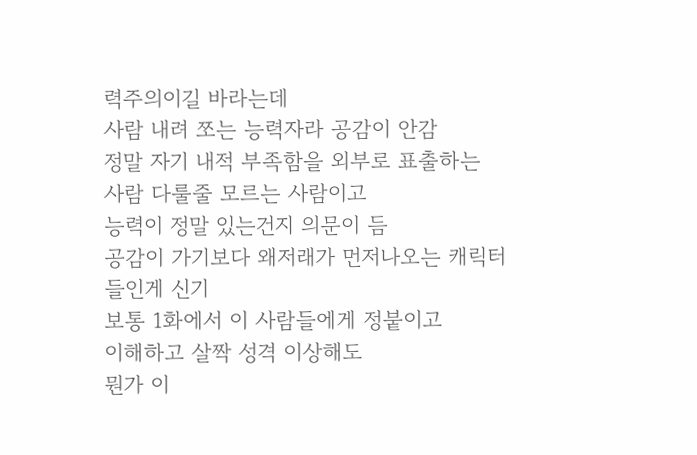력주의이길 바라는데
사람 내려 쪼는 능력자라 공감이 안감
정말 자기 내적 부족함을 외부로 표출하는
사람 다룰줄 모르는 사람이고
능력이 정말 있는건지 의문이 듬
공감이 가기보다 왜저래가 먼저나오는 캐릭터들인게 신기
보통 1화에서 이 사람들에게 정붙이고
이해하고 살짝 성격 이상해도
뭔가 이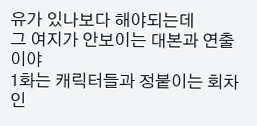유가 있나보다 해야되는데
그 여지가 안보이는 대본과 연출이야
1화는 캐릭터들과 정붙이는 회차인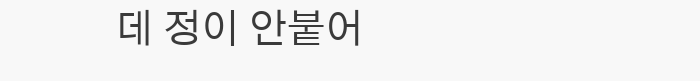데 정이 안붙어